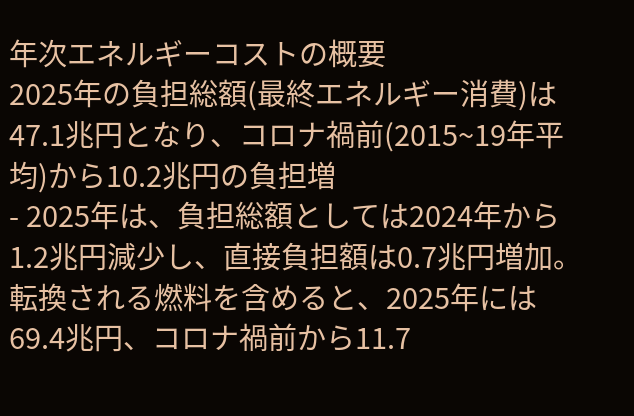年次エネルギーコストの概要
2025年の負担総額(最終エネルギー消費)は47.1兆円となり、コロナ禍前(2015~19年平均)から10.2兆円の負担増
- 2025年は、負担総額としては2024年から1.2兆円減少し、直接負担額は0.7兆円増加。
転換される燃料を含めると、2025年には69.4兆円、コロナ禍前から11.7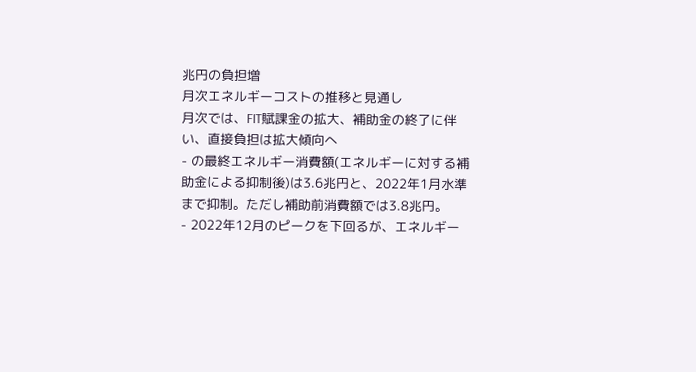兆円の負担増
月次エネルギーコストの推移と見通し
月次では、FIT賦課金の拡大、補助金の終了に伴い、直接負担は拡大傾向へ
- の最終エネルギー消費額(エネルギーに対する補助金による抑制後)は3.6兆円と、2022年1月水準まで抑制。ただし補助前消費額では3.8兆円。
- 2022年12月のピークを下回るが、エネルギー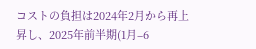コストの負担は2024年2月から再上昇し、2025年前半期(1月–6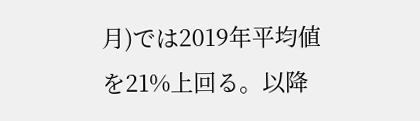月)では2019年平均値を21%上回る。以降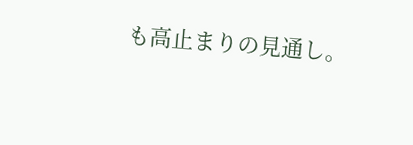も高止まりの見通し。